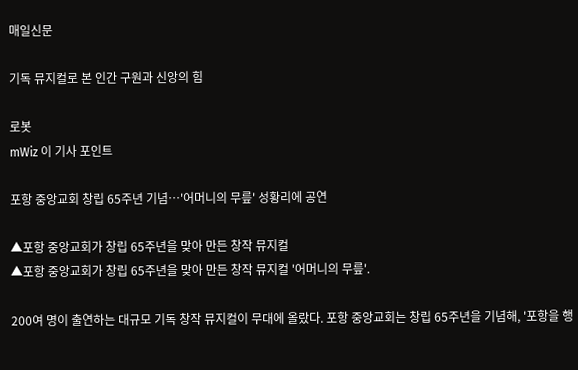매일신문

기독 뮤지컬로 본 인간 구원과 신앙의 힘

로봇
mWiz 이 기사 포인트

포항 중앙교회 창립 65주년 기념…'어머니의 무릎' 성황리에 공연

▲포항 중앙교회가 창립 65주년을 맞아 만든 창작 뮤지컬
▲포항 중앙교회가 창립 65주년을 맞아 만든 창작 뮤지컬 '어머니의 무릎'.

200여 명이 출연하는 대규모 기독 창작 뮤지컬이 무대에 올랐다. 포항 중앙교회는 창립 65주년을 기념해, '포항을 행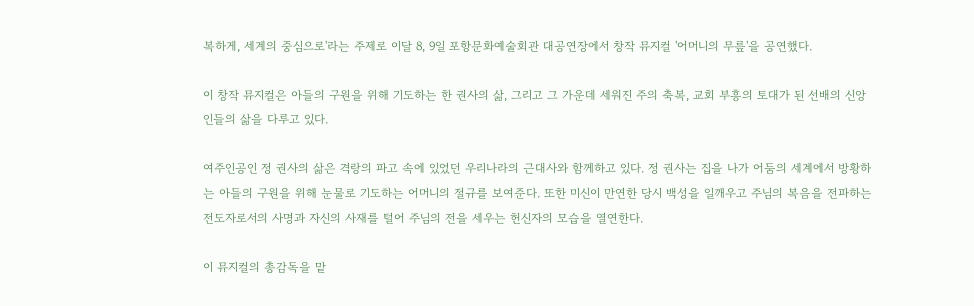복하게, 세계의 중심으로'라는 주제로 이달 8, 9일 포항문화예술회관 대공연장에서 창작 뮤지컬 '어머니의 무릎'을 공연했다.

이 창작 뮤지컬은 아들의 구원을 위해 기도하는 한 권사의 삶, 그리고 그 가운데 세워진 주의 축복, 교회 부흥의 토대가 된 선배의 신앙인들의 삶을 다루고 있다.

여주인공인 정 권사의 삶은 격랑의 파고 속에 있었던 우리나라의 근대사와 함께하고 있다. 정 권사는 집을 나가 어둠의 세계에서 방황하는 아들의 구원을 위해 눈물로 기도하는 어머니의 절규를 보여준다. 또한 미신이 만연한 당시 백성을 일깨우고 주님의 복음을 전파하는 전도자로서의 사명과 자신의 사재를 털어 주님의 전을 세우는 헌신자의 모습을 열연한다.

이 뮤지컬의 총감독을 맡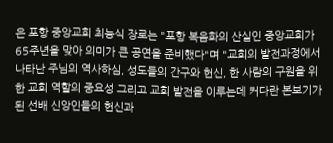은 포항 중앙교회 최능식 장로는 "포항 복음화의 산실인 중앙교회가 65주년을 맞아 의미가 큰 공연을 준비했다"며 "교회의 발전과정에서 나타난 주님의 역사하심, 성도들의 간구와 헌신, 한 사람의 구원을 위한 교회 역할의 중요성 그리고 교회 발전을 이루는데 커다란 본보기가 된 선배 신앙인들의 헌신과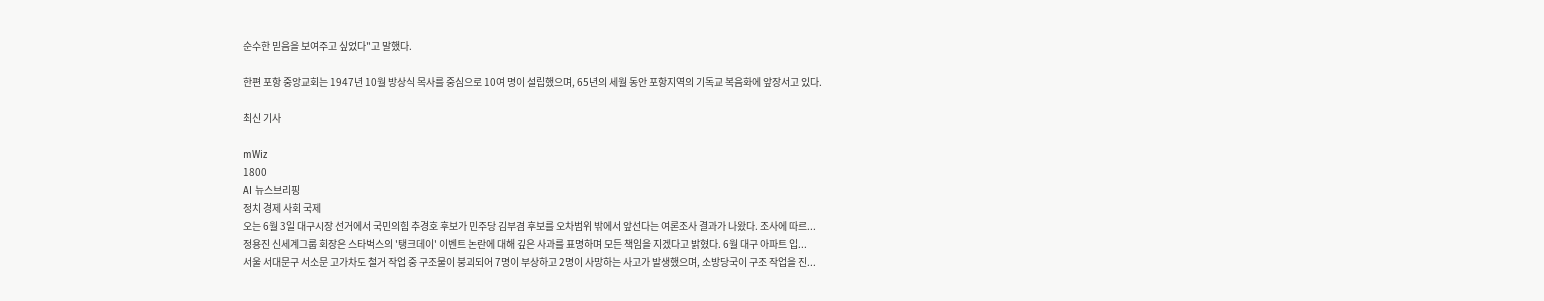순수한 믿음을 보여주고 싶었다"고 말했다.

한편 포항 중앙교회는 1947년 10월 방상식 목사를 중심으로 10여 명이 설립했으며, 65년의 세월 동안 포항지역의 기독교 복음화에 앞장서고 있다.

최신 기사

mWiz
1800
AI 뉴스브리핑
정치 경제 사회 국제
오는 6월 3일 대구시장 선거에서 국민의힘 추경호 후보가 민주당 김부겸 후보를 오차범위 밖에서 앞선다는 여론조사 결과가 나왔다. 조사에 따르...
정용진 신세계그룹 회장은 스타벅스의 '탱크데이' 이벤트 논란에 대해 깊은 사과를 표명하며 모든 책임을 지겠다고 밝혔다. 6월 대구 아파트 입...
서울 서대문구 서소문 고가차도 철거 작업 중 구조물이 붕괴되어 7명이 부상하고 2명이 사망하는 사고가 발생했으며, 소방당국이 구조 작업을 진...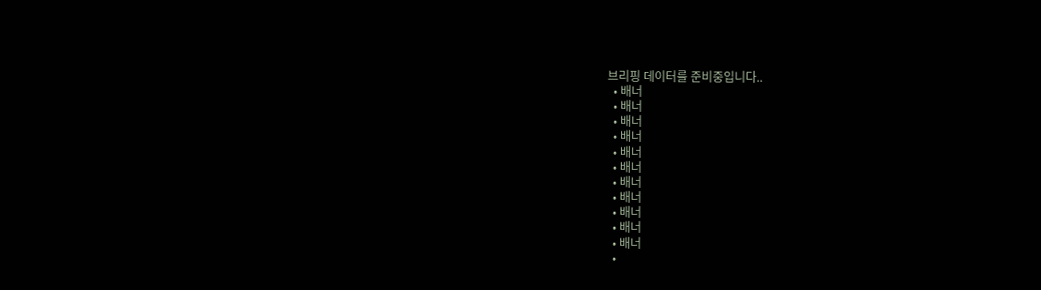브리핑 데이터를 준비중입니다..
  • 배너
  • 배너
  • 배너
  • 배너
  • 배너
  • 배너
  • 배너
  • 배너
  • 배너
  • 배너
  • 배너
  •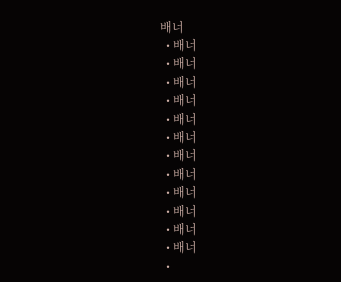배너
  • 배너
  • 배너
  • 배너
  • 배너
  • 배너
  • 배너
  • 배너
  • 배너
  • 배너
  • 배너
  • 배너
  • 배너
  •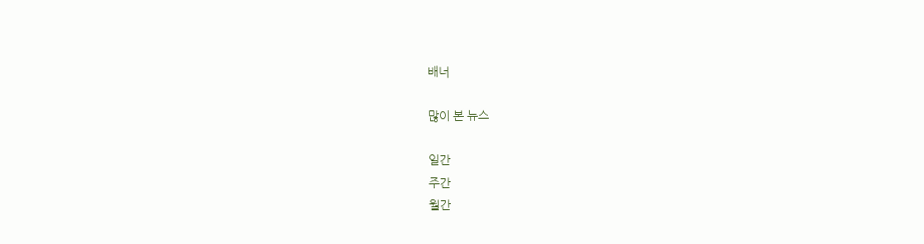배너

많이 본 뉴스

일간
주간
월간